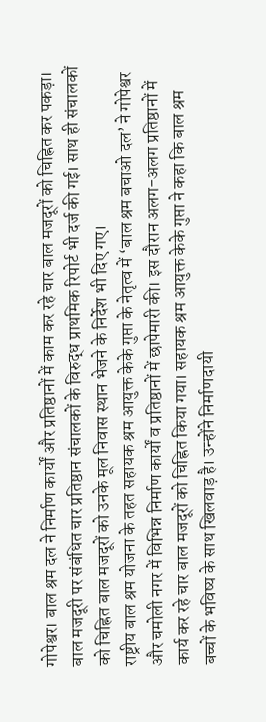गोपेश्वर। बाल श्रम दल ने निर्माण कार्यों और प्रतिष्ठानों में काम कर रहे चार बाल मजदूरों को चिह्नित कर पकड़ा। बाल मजदूरी पर संबंधित चार प्रतिष्ठान संचालकों के विरुद्ध प्राथमिक रिपोर्ट भी दर्ज की गई। साथ ही संचालकों को चिह्नित बाल मजदूरों को उनके मूल निवास स्थान भेजने के निर्देश भी दिए गए।
राष्ट्रीय बाल श्रम योजना के तहत सहायक श्रम आयुक्त केके गुप्ता के नेतृत्व में ‘बाल श्रम बचाओ दल’ ने गोपेश्वर और चमोली नगर में विभिन्न निर्माण कार्यों व प्रतिष्ठानों में छापेमारी की। इस दौरान अलग-अलग प्रतिष्ठानों में कार्य कर रहे चार बाल मजदूरों को चिह्नित किया गया। सहायक श्रम आयुक्त केके गुप्ता ने कहा कि बाल श्रम बच्चों के भविष्य के साथ खिलवाड़ है। उन्होंने निर्माणदायी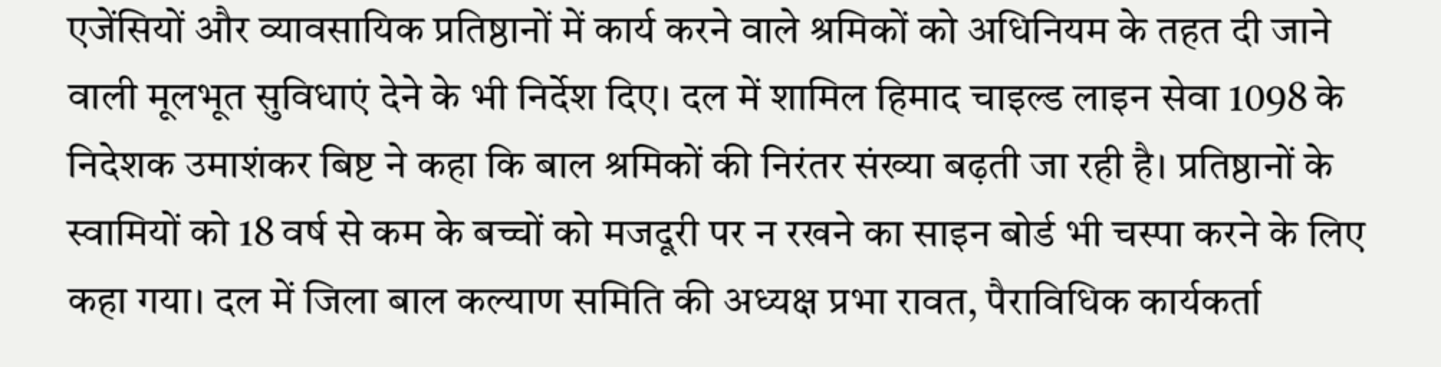एजेंसियों और व्यावसायिक प्रतिष्ठानों में कार्य करने वाले श्रमिकों को अधिनियम के तहत दी जाने वाली मूलभूत सुविधाएं देने के भी निर्देश दिए। दल में शामिल हिमाद चाइल्ड लाइन सेवा 1098 के निदेशक उमाशंकर बिष्ट ने कहा कि बाल श्रमिकों की निरंतर संख्या बढ़ती जा रही है। प्रतिष्ठानों के स्वामियों को 18 वर्ष से कम के बच्चों को मजदूरी पर न रखने का साइन बोर्ड भी चस्पा करने के लिए कहा गया। दल में जिला बाल कल्याण समिति की अध्यक्ष प्रभा रावत, पैराविधिक कार्यकर्ता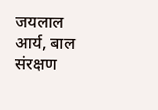जयलाल आर्य, बाल संरक्षण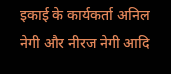इकाई के कार्यकर्ता अनिल नेगी और नीरज नेगी आदि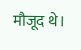मौजूद थे।